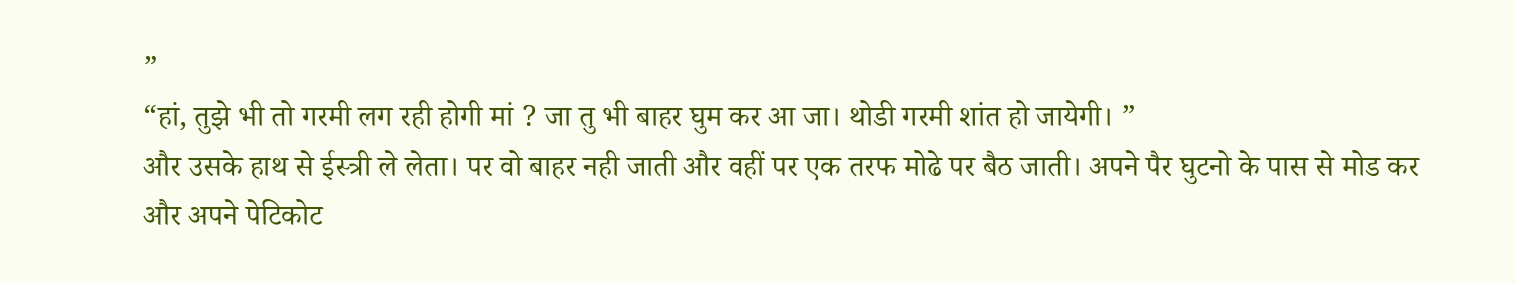”
“हां, तुझे भी तो गरमी लग रही होगी मां ? जा तु भी बाहर घुम कर आ जा। थोडी गरमी शांत हो जायेगी। ”
और उसके हाथ से ईस्त्री ले लेता। पर वो बाहर नही जाती और वहीं पर एक तरफ मोढे पर बैठ जाती। अपने पैर घुटनो के पास से मोड कर और अपने पेटिकोट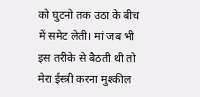को घुटनो तक उठा के बीच में समेट लेती। मां जब भी इस तरीके से बैठती थी तो मेरा ईस्त्री करना मुश्कील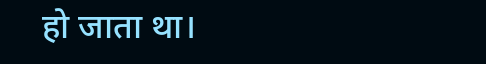हो जाता था।